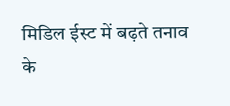मिडिल ईस्ट में बढ़ते तनाव के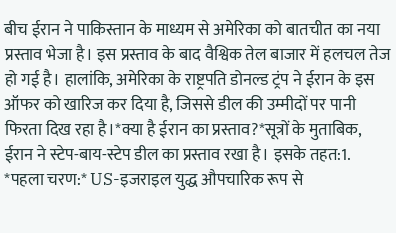बीच ईरान ने पाकिस्तान के माध्यम से अमेरिका को बातचीत का नया प्रस्ताव भेजा है। इस प्रस्ताव के बाद वैश्विक तेल बाजार में हलचल तेज हो गई है। हालांकि, अमेरिका के राष्ट्रपति डोनल्ड ट्रंप ने ईरान के इस ऑफर को खारिज कर दिया है, जिससे डील की उम्मीदों पर पानी फिरता दिख रहा है।*क्या है ईरान का प्रस्ताव?*सूत्रों के मुताबिक, ईरान ने स्टेप-बाय-स्टेप डील का प्रस्ताव रखा है। इसके तहत:1. *पहला चरण:* US-इजराइल युद्ध औपचारिक रूप से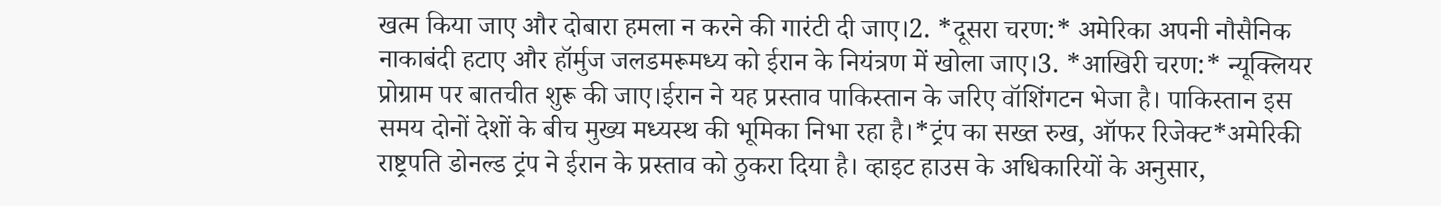खत्म किया जाए और दोबारा हमला न करने की गारंटी दी जाए।2. *दूसरा चरण:* अमेरिका अपनी नौसैनिक नाकाबंदी हटाए और हॉर्मुज जलडमरूमध्य को ईरान के नियंत्रण में खोला जाए।3. *आखिरी चरण:* न्यूक्लियर प्रोग्राम पर बातचीत शुरू की जाए।ईरान ने यह प्रस्ताव पाकिस्तान के जरिए वॉशिंगटन भेजा है। पाकिस्तान इस समय दोनों देशों के बीच मुख्य मध्यस्थ की भूमिका निभा रहा है।*ट्रंप का सख्त रुख, ऑफर रिजेक्ट*अमेरिकी राष्ट्रपति डोनल्ड ट्रंप ने ईरान के प्रस्ताव को ठुकरा दिया है। व्हाइट हाउस के अधिकारियों के अनुसार,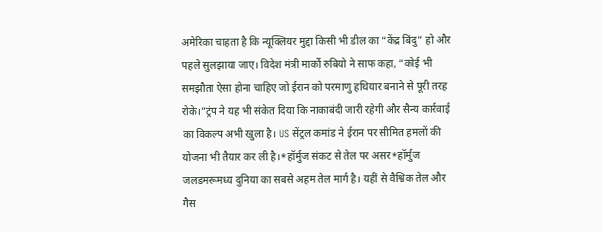अमेरिका चाहता है कि न्यूक्लियर मुद्दा किसी भी डील का “केंद्र बिंदु” हो और पहले सुलझाया जाए। विदेश मंत्री मार्को रुबियो ने साफ कहा, “कोई भी समझौता ऐसा होना चाहिए जो ईरान को परमाणु हथियार बनाने से पूरी तरह रोके।”ट्रंप ने यह भी संकेत दिया कि नाकाबंदी जारी रहेगी और सैन्य कार्रवाई का विकल्प अभी खुला है। US सेंट्रल कमांड ने ईरान पर सीमित हमलों की योजना भी तैयार कर ली है।*हॉर्मुज संकट से तेल पर असर*हॉर्मुज जलडमरूमध्य दुनिया का सबसे अहम तेल मार्ग है। यहीं से वैश्विक तेल और गैस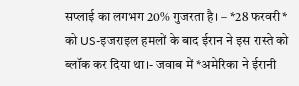सप्लाई का लगभग 20% गुजरता है। – *28 फरवरी* को US-इजराइल हमलों के बाद ईरान ने इस रास्ते को ब्लॉक कर दिया था।- जवाब में *अमेरिका ने ईरानी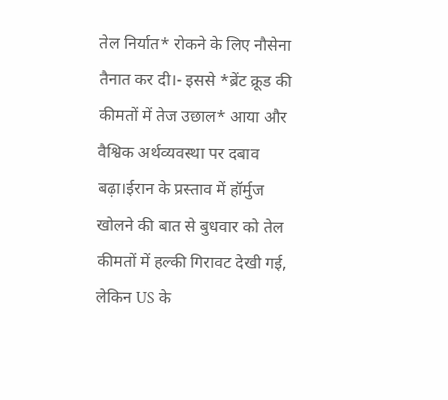तेल निर्यात* रोकने के लिए नौसेना तैनात कर दी।- इससे *ब्रेंट क्रूड की कीमतों में तेज उछाल* आया और वैश्विक अर्थव्यवस्था पर दबाव बढ़ा।ईरान के प्रस्ताव में हॉर्मुज खोलने की बात से बुधवार को तेल कीमतों में हल्की गिरावट देखी गई, लेकिन US के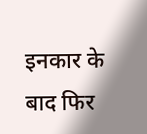इनकार के बाद फिर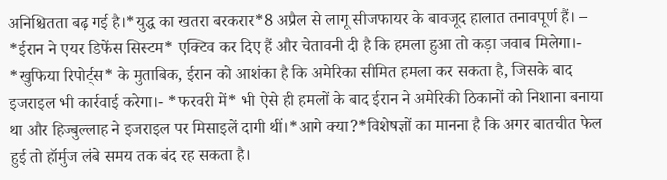अनिश्चितता बढ़ गई है।*युद्ध का खतरा बरकरार*8 अप्रैल से लागू सीजफायर के बावजूद हालात तनावपूर्ण हैं। – *ईरान ने एयर डिफेंस सिस्टम* एक्टिव कर दिए हैं और चेतावनी दी है कि हमला हुआ तो कड़ा जवाब मिलेगा।- *खुफिया रिपोर्ट्स* के मुताबिक, ईरान को आशंका है कि अमेरिका सीमित हमला कर सकता है, जिसके बाद इजराइल भी कार्रवाई करेगा।- *फरवरी में* भी ऐसे ही हमलों के बाद ईरान ने अमेरिकी ठिकानों को निशाना बनाया था और हिज्बुल्लाह ने इजराइल पर मिसाइलें दागी थीं।*आगे क्या?*विशेषज्ञों का मानना है कि अगर बातचीत फेल हुई तो हॉर्मुज लंबे समय तक बंद रह सकता है।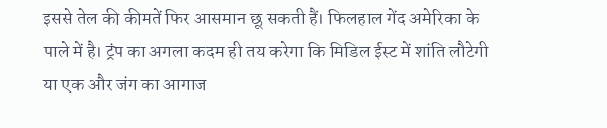इससे तेल की कीमतें फिर आसमान छू सकती हैं। फिलहाल गेंद अमेरिका के पाले में है। ट्रंप का अगला कदम ही तय करेगा कि मिडिल ईस्ट में शांति लौटेगी या एक और जंग का आगाज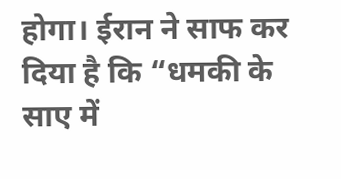होगा। ईरान ने साफ कर दिया है कि “धमकी के साए में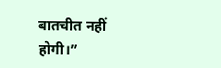बातचीत नहीं होगी।”